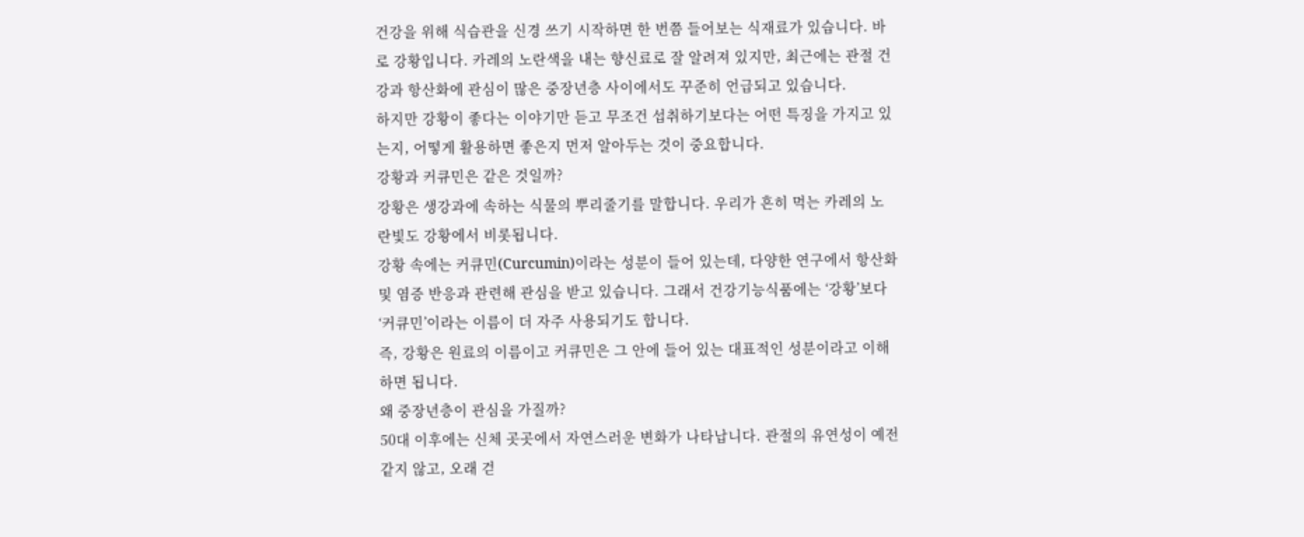건강을 위해 식습관을 신경 쓰기 시작하면 한 번쯤 들어보는 식재료가 있습니다. 바로 강황입니다. 카레의 노란색을 내는 향신료로 잘 알려져 있지만, 최근에는 관절 건강과 항산화에 관심이 많은 중장년층 사이에서도 꾸준히 언급되고 있습니다.
하지만 강황이 좋다는 이야기만 듣고 무조건 섭취하기보다는 어떤 특징을 가지고 있는지, 어떻게 활용하면 좋은지 먼저 알아두는 것이 중요합니다.
강황과 커큐민은 같은 것일까?
강황은 생강과에 속하는 식물의 뿌리줄기를 말합니다. 우리가 흔히 먹는 카레의 노란빛도 강황에서 비롯됩니다.
강황 속에는 커큐민(Curcumin)이라는 성분이 들어 있는데, 다양한 연구에서 항산화 및 염증 반응과 관련해 관심을 받고 있습니다. 그래서 건강기능식품에는 ‘강황’보다 ‘커큐민’이라는 이름이 더 자주 사용되기도 합니다.
즉, 강황은 원료의 이름이고 커큐민은 그 안에 들어 있는 대표적인 성분이라고 이해하면 됩니다.
왜 중장년층이 관심을 가질까?
50대 이후에는 신체 곳곳에서 자연스러운 변화가 나타납니다. 관절의 유연성이 예전 같지 않고, 오래 걷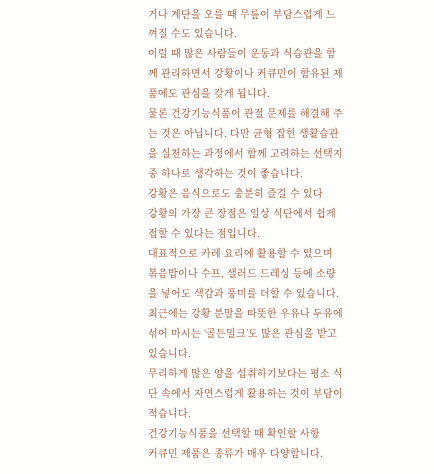거나 계단을 오를 때 무릎이 부담스럽게 느껴질 수도 있습니다.
이럴 때 많은 사람들이 운동과 식습관을 함께 관리하면서 강황이나 커큐민이 함유된 제품에도 관심을 갖게 됩니다.
물론 건강기능식품이 관절 문제를 해결해 주는 것은 아닙니다. 다만 균형 잡힌 생활습관을 실천하는 과정에서 함께 고려하는 선택지 중 하나로 생각하는 것이 좋습니다.
강황은 음식으로도 충분히 즐길 수 있다
강황의 가장 큰 장점은 일상 식단에서 쉽게 접할 수 있다는 점입니다.
대표적으로 카레 요리에 활용할 수 있으며 볶음밥이나 수프, 샐러드 드레싱 등에 소량을 넣어도 색감과 풍미를 더할 수 있습니다.
최근에는 강황 분말을 따뜻한 우유나 두유에 섞어 마시는 ‘골든밀크’도 많은 관심을 받고 있습니다.
무리하게 많은 양을 섭취하기보다는 평소 식단 속에서 자연스럽게 활용하는 것이 부담이 적습니다.
건강기능식품을 선택할 때 확인할 사항
커큐민 제품은 종류가 매우 다양합니다.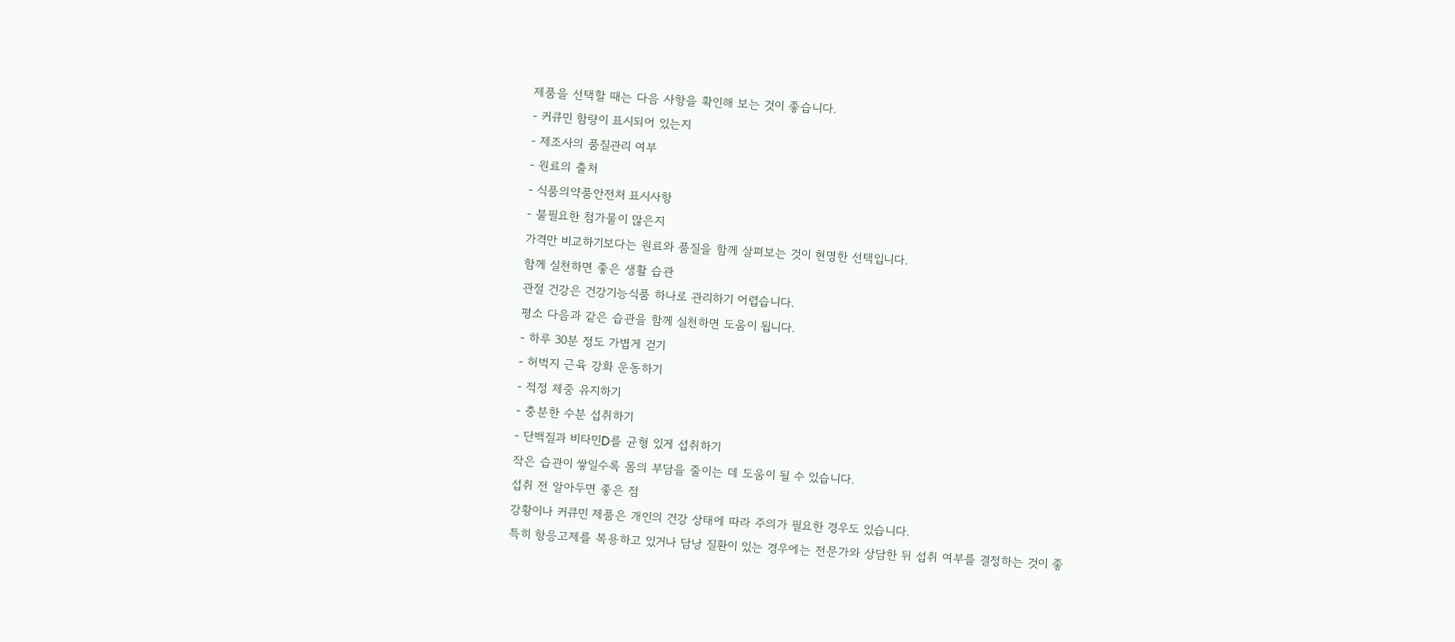제품을 선택할 때는 다음 사항을 확인해 보는 것이 좋습니다.
- 커큐민 함량이 표시되어 있는지
- 제조사의 품질관리 여부
- 원료의 출처
- 식품의약품안전처 표시사항
- 불필요한 첨가물이 많은지
가격만 비교하기보다는 원료와 품질을 함께 살펴보는 것이 현명한 선택입니다.
함께 실천하면 좋은 생활 습관
관절 건강은 건강기능식품 하나로 관리하기 어렵습니다.
평소 다음과 같은 습관을 함께 실천하면 도움이 됩니다.
- 하루 30분 정도 가볍게 걷기
- 허벅지 근육 강화 운동하기
- 적정 체중 유지하기
- 충분한 수분 섭취하기
- 단백질과 비타민D를 균형 있게 섭취하기
작은 습관이 쌓일수록 몸의 부담을 줄이는 데 도움이 될 수 있습니다.
섭취 전 알아두면 좋은 점
강황이나 커큐민 제품은 개인의 건강 상태에 따라 주의가 필요한 경우도 있습니다.
특히 항응고제를 복용하고 있거나 담낭 질환이 있는 경우에는 전문가와 상담한 뒤 섭취 여부를 결정하는 것이 좋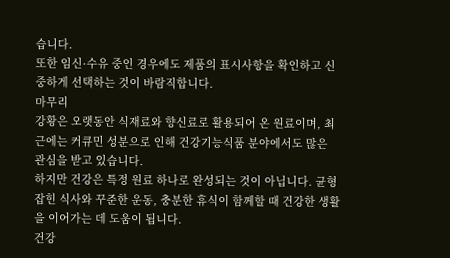습니다.
또한 임신·수유 중인 경우에도 제품의 표시사항을 확인하고 신중하게 선택하는 것이 바람직합니다.
마무리
강황은 오랫동안 식재료와 향신료로 활용되어 온 원료이며, 최근에는 커큐민 성분으로 인해 건강기능식품 분야에서도 많은 관심을 받고 있습니다.
하지만 건강은 특정 원료 하나로 완성되는 것이 아닙니다. 균형 잡힌 식사와 꾸준한 운동, 충분한 휴식이 함께할 때 건강한 생활을 이어가는 데 도움이 됩니다.
건강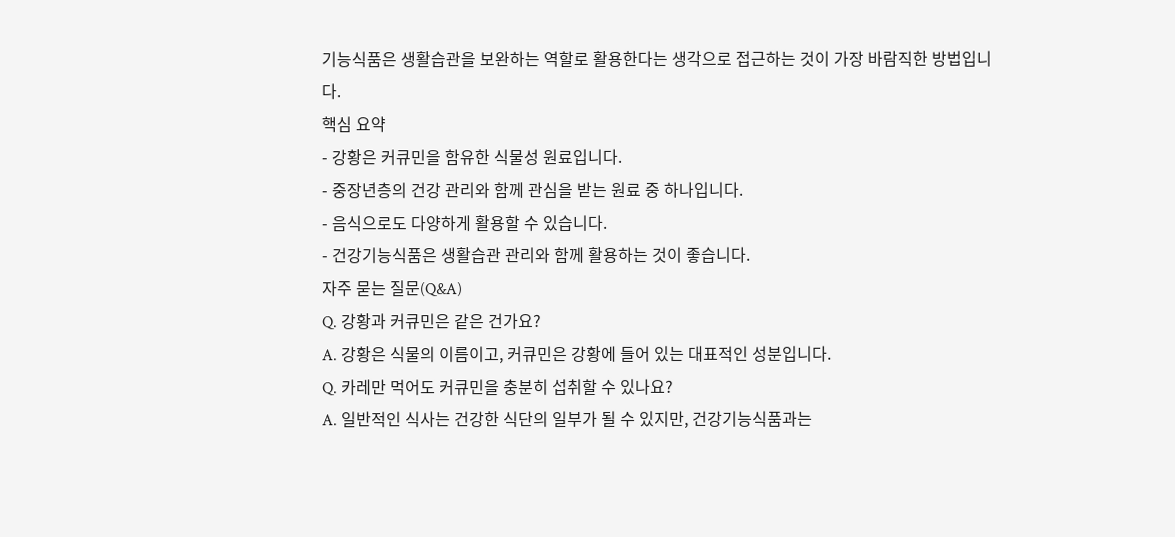기능식품은 생활습관을 보완하는 역할로 활용한다는 생각으로 접근하는 것이 가장 바람직한 방법입니다.
핵심 요약
- 강황은 커큐민을 함유한 식물성 원료입니다.
- 중장년층의 건강 관리와 함께 관심을 받는 원료 중 하나입니다.
- 음식으로도 다양하게 활용할 수 있습니다.
- 건강기능식품은 생활습관 관리와 함께 활용하는 것이 좋습니다.
자주 묻는 질문(Q&A)
Q. 강황과 커큐민은 같은 건가요?
A. 강황은 식물의 이름이고, 커큐민은 강황에 들어 있는 대표적인 성분입니다.
Q. 카레만 먹어도 커큐민을 충분히 섭취할 수 있나요?
A. 일반적인 식사는 건강한 식단의 일부가 될 수 있지만, 건강기능식품과는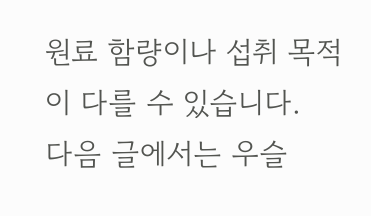원료 함량이나 섭취 목적이 다를 수 있습니다.
다음 글에서는 우슬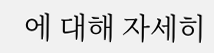에 대해 자세히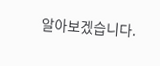알아보겠습니다.